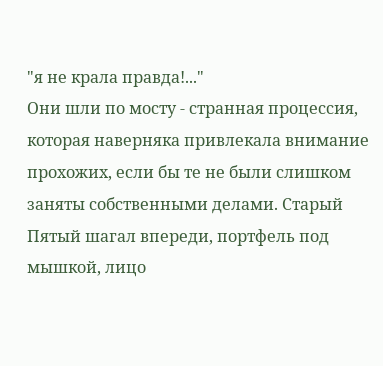"я не крала правда!..."
Они шли по мосту - странная процессия, которая наверняка привлекала внимание прохожих, если бы те не были слишком заняты собственными делами. Старый Пятый шагал впереди, портфель под мышкой, лицо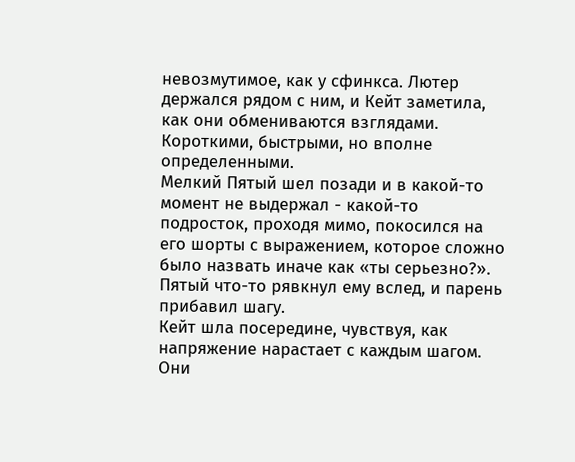невозмутимое, как у сфинкса. Лютер держался рядом с ним, и Кейт заметила, как они обмениваются взглядами. Короткими, быстрыми, но вполне определенными.
Мелкий Пятый шел позади и в какой-то момент не выдержал - какой-то подросток, проходя мимо, покосился на его шорты с выражением, которое сложно было назвать иначе как «ты серьезно?». Пятый что-то рявкнул ему вслед, и парень прибавил шагу.
Кейт шла посередине, чувствуя, как напряжение нарастает с каждым шагом.
Они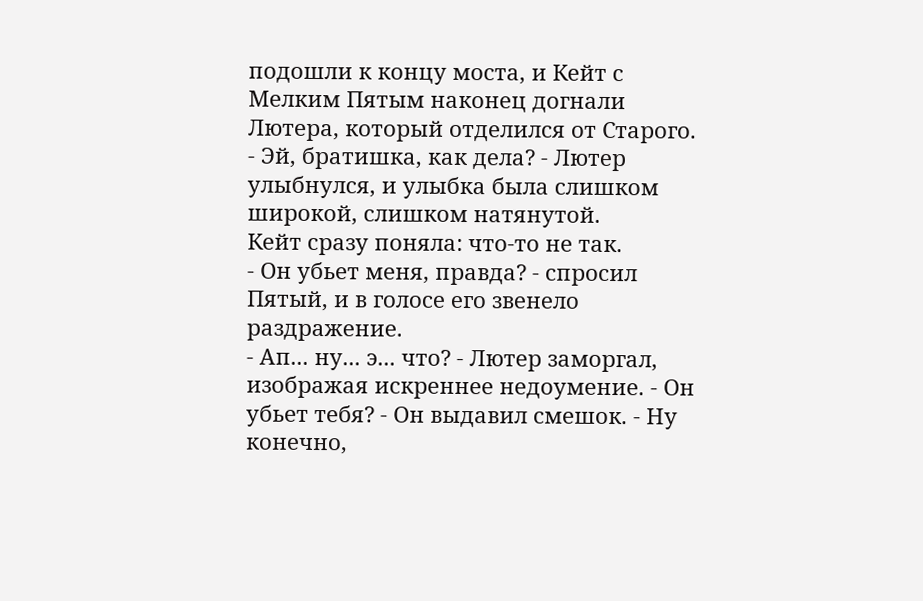подошли к концу моста, и Кейт с Мелким Пятым наконец догнали Лютера, который отделился от Старого.
- Эй, братишка, как дела? - Лютер улыбнулся, и улыбка была слишком широкой, слишком натянутой.
Кейт сразу поняла: что-то не так.
- Он убьет меня, правда? - спросил Пятый, и в голосе его звенело раздражение.
- Ап... ну... э... что? - Лютер заморгал, изображая искреннее недоумение. - Он убьет тебя? - Он выдавил смешок. - Ну конечно,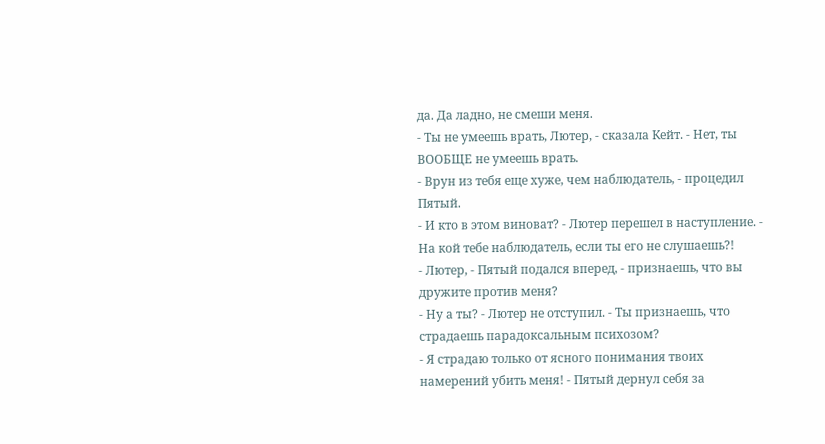да. Да ладно, не смеши меня.
- Ты не умеешь врать, Лютер, - сказала Кейт. - Нет, ты ВООБЩЕ не умеешь врать.
- Врун из тебя еще хуже, чем наблюдатель, - процедил Пятый.
- И кто в этом виноват? - Лютер перешел в наступление. - На кой тебе наблюдатель, если ты его не слушаешь?!
- Лютер, - Пятый подался вперед, - признаешь, что вы дружите против меня?
- Ну а ты? - Лютер не отступил. - Ты признаешь, что страдаешь парадоксальным психозом?
- Я страдаю только от ясного понимания твоих намерений убить меня! - Пятый дернул себя за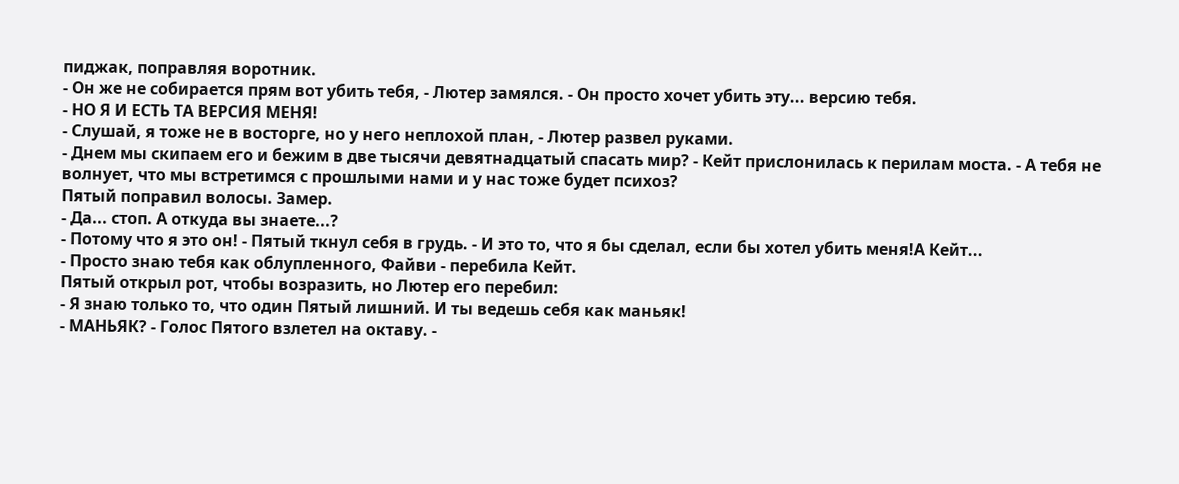пиджак, поправляя воротник.
- Он же не собирается прям вот убить тебя, - Лютер замялся. - Он просто хочет убить эту... версию тебя.
- НО Я И ЕСТЬ ТА ВЕРСИЯ МЕНЯ!
- Слушай, я тоже не в восторге, но у него неплохой план, - Лютер развел руками.
- Днем мы скипаем его и бежим в две тысячи девятнадцатый спасать мир? - Кейт прислонилась к перилам моста. - А тебя не волнует, что мы встретимся с прошлыми нами и у нас тоже будет психоз?
Пятый поправил волосы. Замер.
- Да... стоп. А откуда вы знаете...?
- Потому что я это он! - Пятый ткнул себя в грудь. - И это то, что я бы сделал, если бы хотел убить меня!А Кейт...
- Просто знаю тебя как облупленного, Файви - перебила Кейт.
Пятый открыл рот, чтобы возразить, но Лютер его перебил:
- Я знаю только то, что один Пятый лишний. И ты ведешь себя как маньяк!
- МАНЬЯК? - Голос Пятого взлетел на октаву. -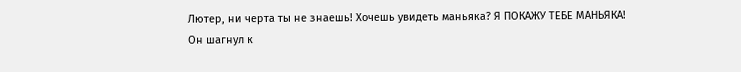Лютер, ни черта ты не знаешь! Хочешь увидеть маньяка? Я ПОКАЖУ ТЕБЕ МАНЬЯКА!
Он шагнул к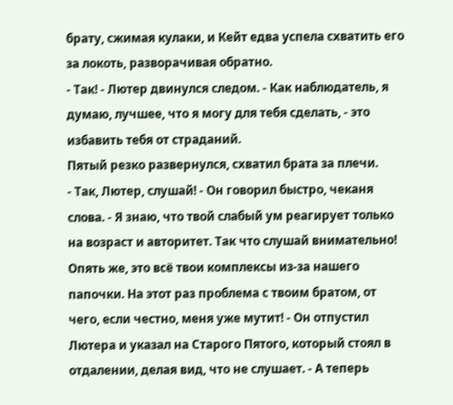брату, сжимая кулаки, и Кейт едва успела схватить его за локоть, разворачивая обратно.
- Так! - Лютер двинулся следом. - Как наблюдатель, я думаю, лучшее, что я могу для тебя сделать, - это избавить тебя от страданий.
Пятый резко развернулся, схватил брата за плечи.
- Так, Лютер, слушай! - Он говорил быстро, чеканя слова. - Я знаю, что твой слабый ум реагирует только на возраст и авторитет. Так что слушай внимательно! Опять же, это всё твои комплексы из-за нашего папочки. На этот раз проблема с твоим братом, от чего, если честно, меня уже мутит! - Он отпустил Лютера и указал на Старого Пятого, который стоял в отдалении, делая вид, что не слушает. - А теперь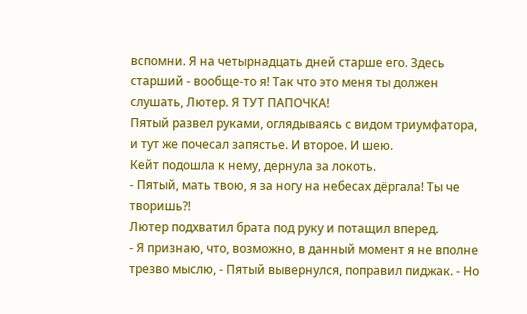вспомни. Я на четырнадцать дней старше его. Здесь старший - вообще-то я! Так что это меня ты должен слушать, Лютер. Я ТУТ ПАПОЧКА!
Пятый развел руками, оглядываясь с видом триумфатора, и тут же почесал запястье. И второе. И шею.
Кейт подошла к нему, дернула за локоть.
- Пятый, мать твою, я за ногу на небесах дёргала! Ты че творишь?!
Лютер подхватил брата под руку и потащил вперед.
- Я признаю, что, возможно, в данный момент я не вполне трезво мыслю, - Пятый вывернулся, поправил пиджак. - Но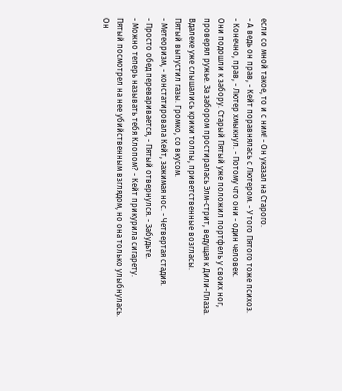если со мной такое, то и с ним! - Он указал на Старого.
- А ведь он прав, - Кейт поравнялась с Лютером. - У того Пятого тоже психоз.
- Конечно, прав, - Лютер хмыкнул. - Потому что они - один человек.
Они подошли к забору. Старый Пятый уже положил портфель у своих ног, проверял ружье. За забором простиралась Элм-стрит, ведущая к Дили-Плаза. Вдалеке уже слышались крики толпы, приветственные возгласы.
Пятый выпустил газы. Громко, со вкусом.
- Метеоризм, - констатировала Кейт, зажимая нос. - Четвертая стадия.
- Просто обед переваривается, - Пятый отвернулся. - Забудьте.
- Можно теперь называть тебя Клопом? - Кейт прикурила сигарету.
Пятый посмотрел на нее убийственным взглядом, но она только улыбнулась. Он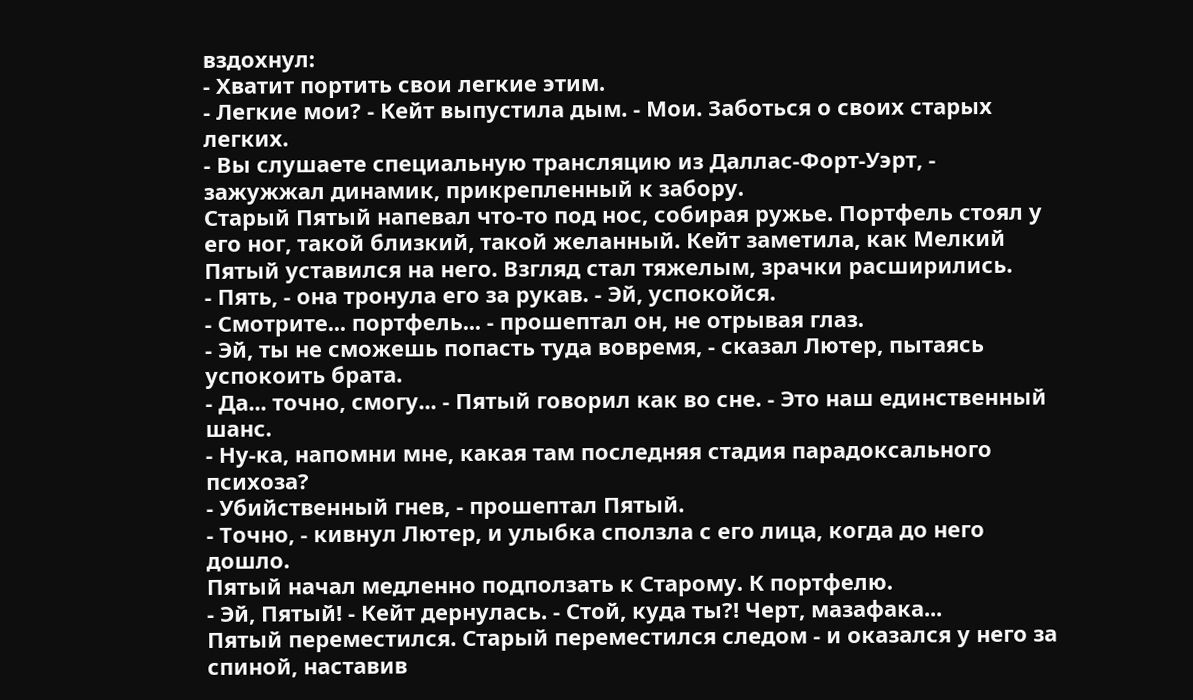вздохнул:
- Хватит портить свои легкие этим.
- Легкие мои? - Кейт выпустила дым. - Мои. Заботься о своих старых легких.
- Вы слушаете специальную трансляцию из Даллас-Форт-Уэрт, - зажужжал динамик, прикрепленный к забору.
Старый Пятый напевал что-то под нос, собирая ружье. Портфель стоял у его ног, такой близкий, такой желанный. Кейт заметила, как Мелкий Пятый уставился на него. Взгляд стал тяжелым, зрачки расширились.
- Пять, - она тронула его за рукав. - Эй, успокойся.
- Смотрите... портфель... - прошептал он, не отрывая глаз.
- Эй, ты не сможешь попасть туда вовремя, - сказал Лютер, пытаясь успокоить брата.
- Да... точно, смогу... - Пятый говорил как во сне. - Это наш единственный шанс.
- Ну-ка, напомни мне, какая там последняя стадия парадоксального психоза?
- Убийственный гнев, - прошептал Пятый.
- Точно, - кивнул Лютер, и улыбка сползла с его лица, когда до него дошло.
Пятый начал медленно подползать к Старому. К портфелю.
- Эй, Пятый! - Кейт дернулась. - Стой, куда ты?! Черт, мазафака...
Пятый переместился. Старый переместился следом - и оказался у него за спиной, наставив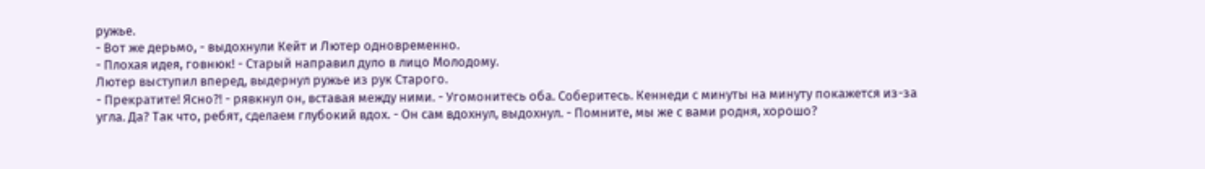ружье.
- Вот же дерьмо, - выдохнули Кейт и Лютер одновременно.
- Плохая идея, говнюк! - Старый направил дуло в лицо Молодому.
Лютер выступил вперед, выдернул ружье из рук Старого.
- Прекратите! Ясно?! - рявкнул он, вставая между ними. - Угомонитесь оба. Соберитесь. Кеннеди с минуты на минуту покажется из-за угла. Да? Так что, ребят, сделаем глубокий вдох. - Он сам вдохнул, выдохнул. - Помните, мы же с вами родня, хорошо?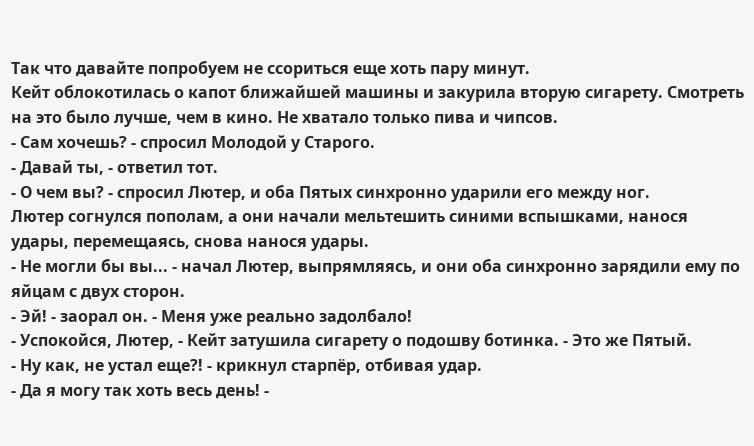Так что давайте попробуем не ссориться еще хоть пару минут.
Кейт облокотилась о капот ближайшей машины и закурила вторую сигарету. Смотреть на это было лучше, чем в кино. Не хватало только пива и чипсов.
- Сам хочешь? - спросил Молодой у Старого.
- Давай ты, - ответил тот.
- О чем вы? - спросил Лютер, и оба Пятых синхронно ударили его между ног.
Лютер согнулся пополам, а они начали мельтешить синими вспышками, нанося удары, перемещаясь, снова нанося удары.
- Не могли бы вы... - начал Лютер, выпрямляясь, и они оба синхронно зарядили ему по яйцам с двух сторон.
- Эй! - заорал он. - Меня уже реально задолбало!
- Успокойся, Лютер, - Кейт затушила сигарету о подошву ботинка. - Это же Пятый.
- Ну как, не устал еще?! - крикнул старпёр, отбивая удар.
- Да я могу так хоть весь день! -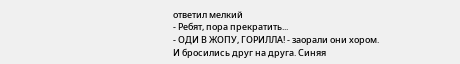ответил мелкий
- Ребят, пора прекратить...
- ОДИ В ЖОПУ, ГОРИЛЛА! - заорали они хором.
И бросились друг на друга. Синяя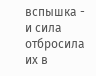вспышка - и сила отбросила их в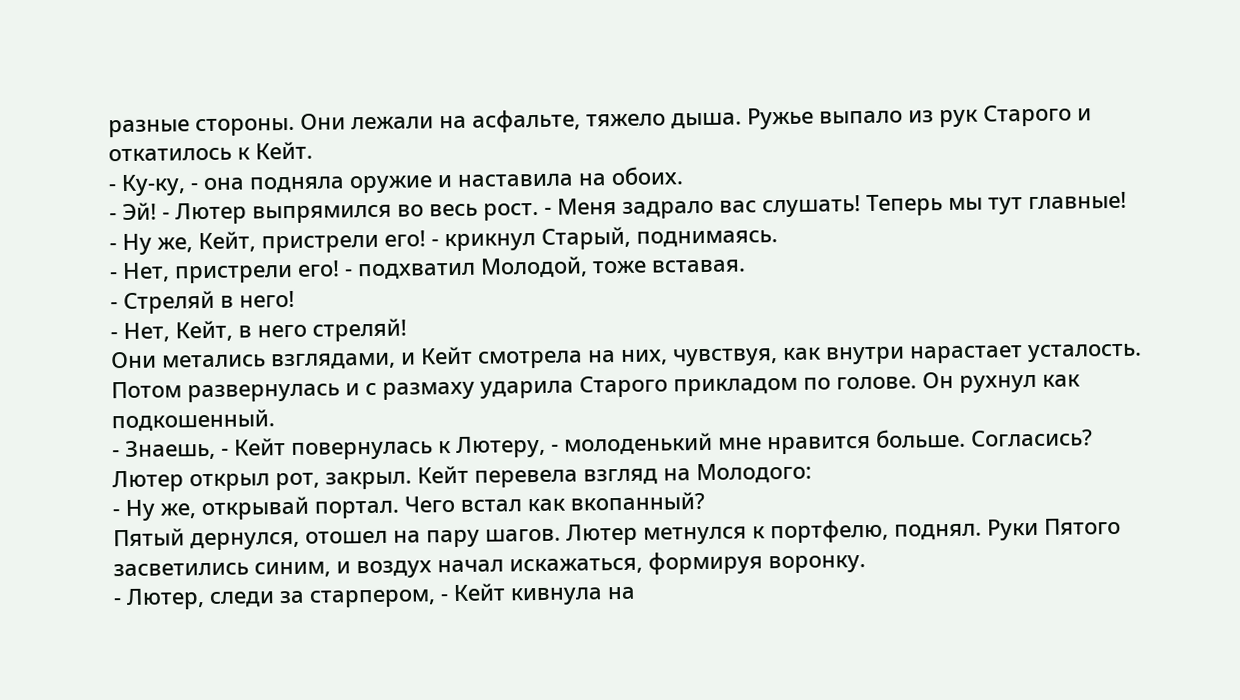разные стороны. Они лежали на асфальте, тяжело дыша. Ружье выпало из рук Старого и откатилось к Кейт.
- Ку-ку, - она подняла оружие и наставила на обоих.
- Эй! - Лютер выпрямился во весь рост. - Меня задрало вас слушать! Теперь мы тут главные!
- Ну же, Кейт, пристрели его! - крикнул Старый, поднимаясь.
- Нет, пристрели его! - подхватил Молодой, тоже вставая.
- Стреляй в него!
- Нет, Кейт, в него стреляй!
Они метались взглядами, и Кейт смотрела на них, чувствуя, как внутри нарастает усталость. Потом развернулась и с размаху ударила Старого прикладом по голове. Он рухнул как подкошенный.
- Знаешь, - Кейт повернулась к Лютеру, - молоденький мне нравится больше. Согласись?
Лютер открыл рот, закрыл. Кейт перевела взгляд на Молодого:
- Ну же, открывай портал. Чего встал как вкопанный?
Пятый дернулся, отошел на пару шагов. Лютер метнулся к портфелю, поднял. Руки Пятого засветились синим, и воздух начал искажаться, формируя воронку.
- Лютер, следи за старпером, - Кейт кивнула на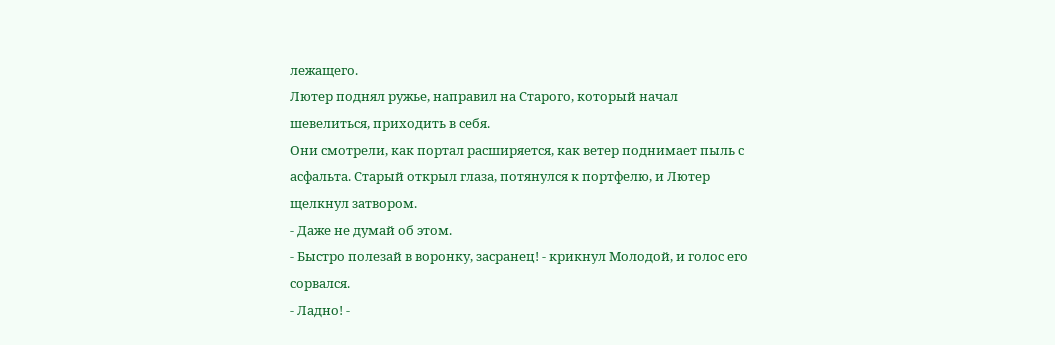лежащего.
Лютер поднял ружье, направил на Старого, который начал шевелиться, приходить в себя.
Они смотрели, как портал расширяется, как ветер поднимает пыль с асфальта. Старый открыл глаза, потянулся к портфелю, и Лютер щелкнул затвором.
- Даже не думай об этом.
- Быстро полезай в воронку, засранец! - крикнул Молодой, и голос его сорвался.
- Ладно! -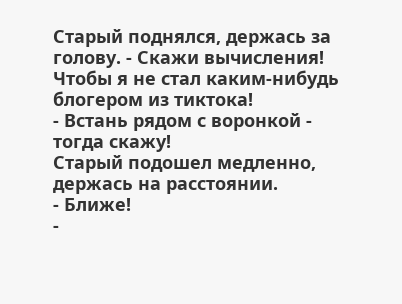Старый поднялся, держась за голову. - Скажи вычисления! Чтобы я не стал каким-нибудь блогером из тиктока!
- Встань рядом с воронкой - тогда скажу!
Старый подошел медленно, держась на расстоянии.
- Ближе!
-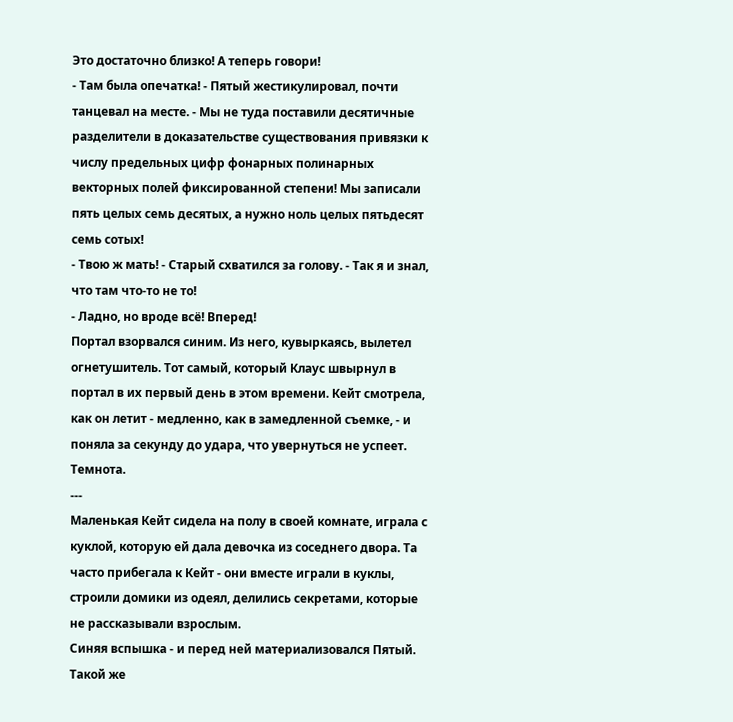Это достаточно близко! А теперь говори!
- Там была опечатка! - Пятый жестикулировал, почти танцевал на месте. - Мы не туда поставили десятичные разделители в доказательстве существования привязки к числу предельных цифр фонарных полинарных векторных полей фиксированной степени! Мы записали пять целых семь десятых, а нужно ноль целых пятьдесят семь сотых!
- Твою ж мать! - Старый схватился за голову. - Так я и знал, что там что-то не то!
- Ладно, но вроде всё! Вперед!
Портал взорвался синим. Из него, кувыркаясь, вылетел огнетушитель. Тот самый, который Клаус швырнул в портал в их первый день в этом времени. Кейт смотрела, как он летит - медленно, как в замедленной съемке, - и поняла за секунду до удара, что увернуться не успеет.
Темнота.
---
Маленькая Кейт сидела на полу в своей комнате, играла с куклой, которую ей дала девочка из соседнего двора. Та часто прибегала к Кейт - они вместе играли в куклы, строили домики из одеял, делились секретами, которые не рассказывали взрослым.
Синяя вспышка - и перед ней материализовался Пятый. Такой же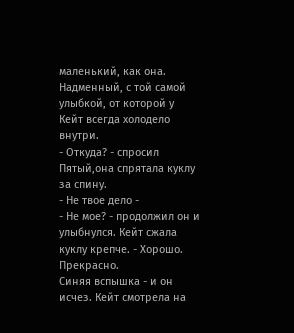маленький, как она. Надменный, с той самой улыбкой, от которой у Кейт всегда холодело внутри.
- Откуда? - спросил Пятый,она спрятала куклу за спину.
- Не твое дело -
- Не мое? - продолжил он и улыбнулся. Кейт сжала куклу крепче. - Хорошо. Прекрасно.
Синяя вспышка - и он исчез. Кейт смотрела на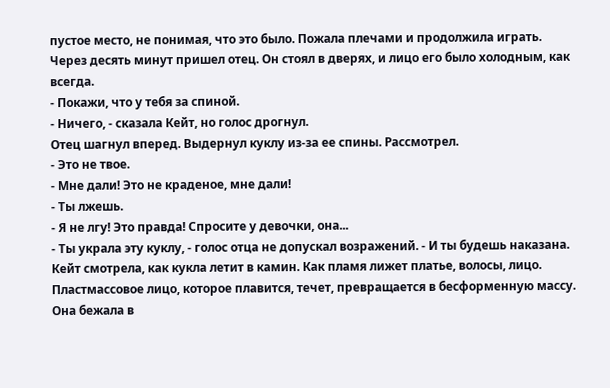пустое место, не понимая, что это было. Пожала плечами и продолжила играть.
Через десять минут пришел отец. Он стоял в дверях, и лицо его было холодным, как всегда.
- Покажи, что у тебя за спиной.
- Ничего, - сказала Кейт, но голос дрогнул.
Отец шагнул вперед. Выдернул куклу из-за ее спины. Рассмотрел.
- Это не твое.
- Мне дали! Это не краденое, мне дали!
- Ты лжешь.
- Я не лгу! Это правда! Спросите у девочки, она...
- Ты украла эту куклу, - голос отца не допускал возражений. - И ты будешь наказана.
Кейт смотрела, как кукла летит в камин. Как пламя лижет платье, волосы, лицо. Пластмассовое лицо, которое плавится, течет, превращается в бесформенную массу.
Она бежала в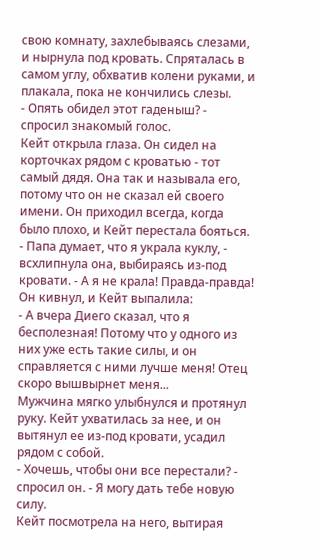свою комнату, захлебываясь слезами, и нырнула под кровать. Спряталась в самом углу, обхватив колени руками, и плакала, пока не кончились слезы.
- Опять обидел этот гаденыш? - спросил знакомый голос.
Кейт открыла глаза. Он сидел на корточках рядом с кроватью - тот самый дядя. Она так и называла его, потому что он не сказал ей своего имени. Он приходил всегда, когда было плохо, и Кейт перестала бояться.
- Папа думает, что я украла куклу, - всхлипнула она, выбираясь из-под кровати. - А я не крала! Правда-правда!
Он кивнул, и Кейт выпалила:
- А вчера Диего сказал, что я бесполезная! Потому что у одного из них уже есть такие силы, и он справляется с ними лучше меня! Отец скоро вышвырнет меня...
Мужчина мягко улыбнулся и протянул руку. Кейт ухватилась за нее, и он вытянул ее из-под кровати, усадил рядом с собой.
- Хочешь, чтобы они все перестали? - спросил он. - Я могу дать тебе новую силу.
Кейт посмотрела на него, вытирая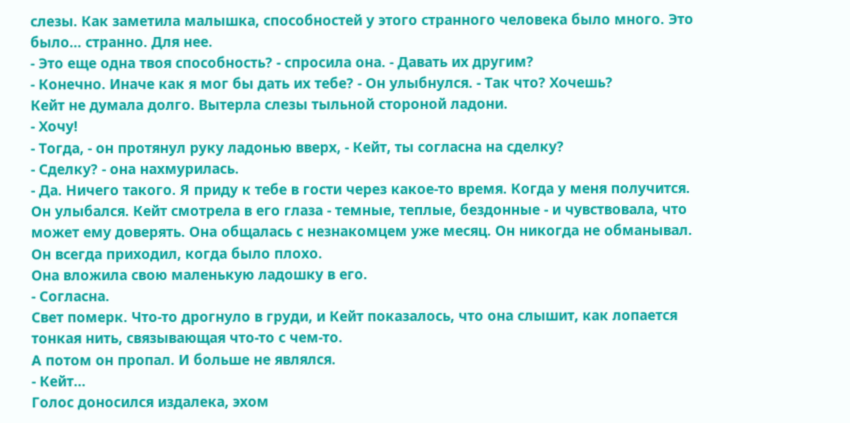слезы. Как заметила малышка, способностей у этого странного человека было много. Это было... странно. Для нее.
- Это еще одна твоя способность? - спросила она. - Давать их другим?
- Конечно. Иначе как я мог бы дать их тебе? - Он улыбнулся. - Так что? Хочешь?
Кейт не думала долго. Вытерла слезы тыльной стороной ладони.
- Хочу!
- Тогда, - он протянул руку ладонью вверх, - Кейт, ты согласна на сделку?
- Сделку? - она нахмурилась.
- Да. Ничего такого. Я приду к тебе в гости через какое-то время. Когда у меня получится.
Он улыбался. Кейт смотрела в его глаза - темные, теплые, бездонные - и чувствовала, что может ему доверять. Она общалась с незнакомцем уже месяц. Он никогда не обманывал. Он всегда приходил, когда было плохо.
Она вложила свою маленькую ладошку в его.
- Согласна.
Свет померк. Что-то дрогнуло в груди, и Кейт показалось, что она слышит, как лопается тонкая нить, связывающая что-то с чем-то.
А потом он пропал. И больше не являлся.
- Кейт...
Голос доносился издалека, эхом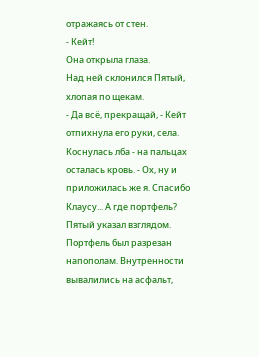отражаясь от стен.
- Кейт!
Она открыла глаза.
Над ней склонился Пятый, хлопая по щекам.
- Да всё, прекращай, - Кейт отпихнула его руки, села. Коснулась лба - на пальцах осталась кровь. - Ох, ну и приложилась же я. Спасибо Клаусу... А где портфель?
Пятый указал взглядом.
Портфель был разрезан напополам. Внутренности вывалились на асфальт,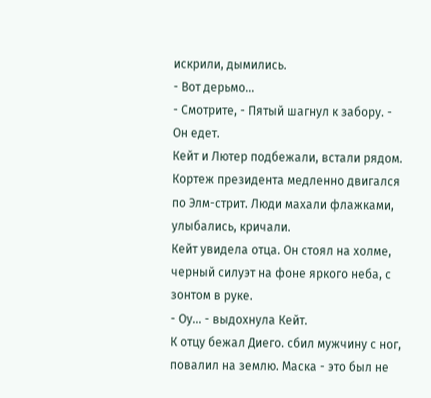искрили, дымились.
- Вот дерьмо...
- Смотрите, - Пятый шагнул к забору. - Он едет.
Кейт и Лютер подбежали, встали рядом. Кортеж президента медленно двигался по Элм-стрит. Люди махали флажками, улыбались, кричали.
Кейт увидела отца. Он стоял на холме, черный силуэт на фоне яркого неба, с зонтом в руке.
- Оу... - выдохнула Кейт.
К отцу бежал Диего. сбил мужчину с ног, повалил на землю. Маска - это был не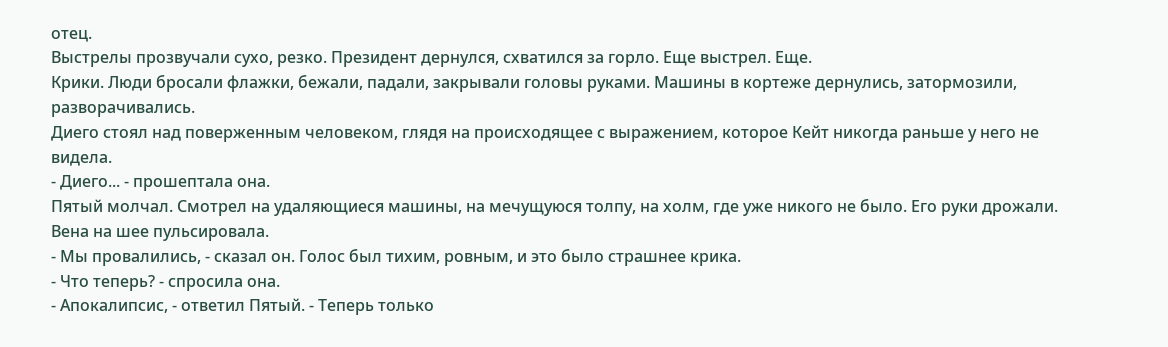отец.
Выстрелы прозвучали сухо, резко. Президент дернулся, схватился за горло. Еще выстрел. Еще.
Крики. Люди бросали флажки, бежали, падали, закрывали головы руками. Машины в кортеже дернулись, затормозили, разворачивались.
Диего стоял над поверженным человеком, глядя на происходящее с выражением, которое Кейт никогда раньше у него не видела.
- Диего... - прошептала она.
Пятый молчал. Смотрел на удаляющиеся машины, на мечущуюся толпу, на холм, где уже никого не было. Его руки дрожали. Вена на шее пульсировала.
- Мы провалились, - сказал он. Голос был тихим, ровным, и это было страшнее крика.
- Что теперь? - спросила она.
- Апокалипсис, - ответил Пятый. - Теперь только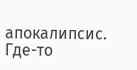апокалипсис.
Где-то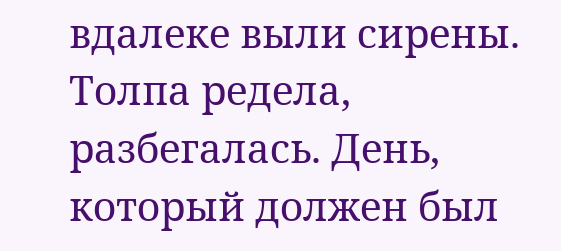вдалеке выли сирены. Толпа редела, разбегалась. День, который должен был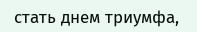стать днем триумфа,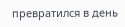превратился в день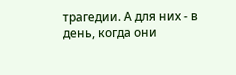трагедии. А для них - в день, когда они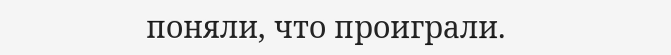поняли, что проиграли.